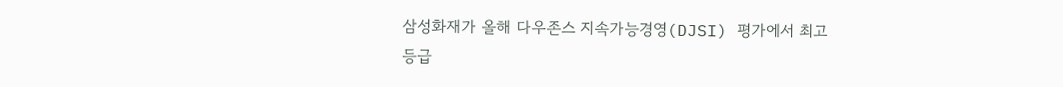삼성화재가 올해 다우존스 지속가능경영(DJSI) 평가에서 최고 등급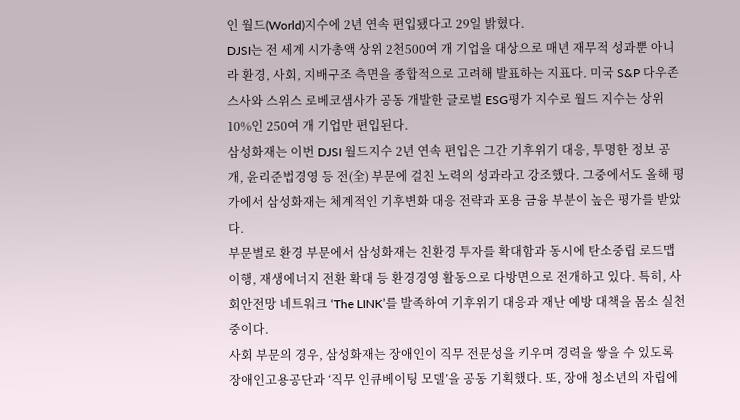인 월드(World)지수에 2년 연속 편입됐다고 29일 밝혔다.
DJSI는 전 세계 시가총액 상위 2천500여 개 기업을 대상으로 매년 재무적 성과뿐 아니라 환경, 사회, 지배구조 측면을 종합적으로 고려해 발표하는 지표다. 미국 S&P 다우존스사와 스위스 로베코샘사가 공동 개발한 글로벌 ESG평가 지수로 월드 지수는 상위 10%인 250여 개 기업만 편입된다.
삼성화재는 이번 DJSI 월드지수 2년 연속 편입은 그간 기후위기 대응, 투명한 정보 공개, 윤리준법경영 등 전(全) 부문에 걸친 노력의 성과라고 강조했다. 그중에서도 올해 평가에서 삼성화재는 체계적인 기후변화 대응 전략과 포용 금융 부분이 높은 평가를 받았다.
부문별로 환경 부문에서 삼성화재는 친환경 투자를 확대함과 동시에 탄소중립 로드맵 이행, 재생에너지 전환 확대 등 환경경영 활동으로 다방면으로 전개하고 있다. 특히, 사회안전망 네트워크 ‘The LINK’를 발족하여 기후위기 대응과 재난 예방 대책을 몸소 실천 중이다.
사회 부문의 경우, 삼성화재는 장애인이 직무 전문성을 키우며 경력을 쌓을 수 있도록 장애인고용공단과 ‘직무 인큐베이팅 모델’을 공동 기획했다. 또, 장애 청소년의 자립에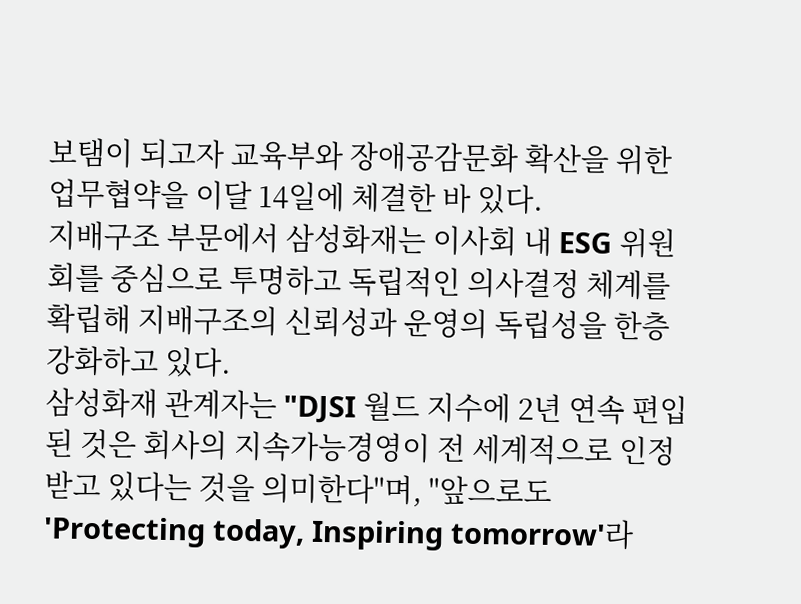보탬이 되고자 교육부와 장애공감문화 확산을 위한 업무협약을 이달 14일에 체결한 바 있다.
지배구조 부문에서 삼성화재는 이사회 내 ESG 위원회를 중심으로 투명하고 독립적인 의사결정 체계를 확립해 지배구조의 신뢰성과 운영의 독립성을 한층 강화하고 있다.
삼성화재 관계자는 "DJSI 월드 지수에 2년 연속 편입된 것은 회사의 지속가능경영이 전 세계적으로 인정받고 있다는 것을 의미한다"며, "앞으로도 'Protecting today, Inspiring tomorrow'라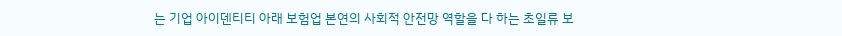는 기업 아이덴티티 아래 보험업 본연의 사회적 안전망 역할을 다 하는 초일류 보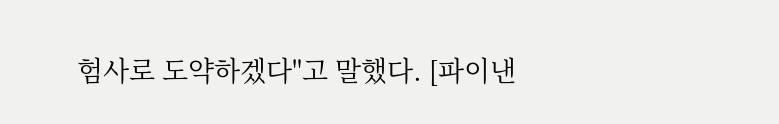험사로 도약하겠다"고 말했다. [파이낸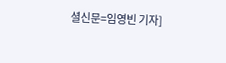셜신문=임영빈 기자]